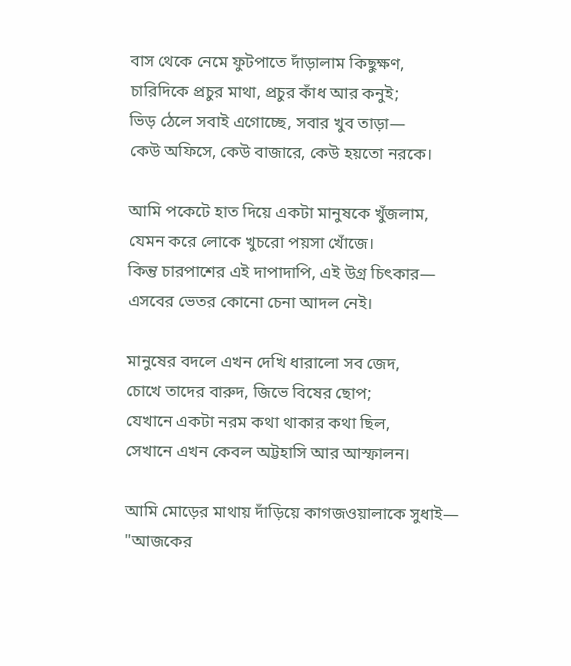বাস থেকে নেমে ফুটপাতে দাঁড়ালাম কিছুক্ষণ,
চারিদিকে প্রচুর মাথা, প্রচুর কাঁধ আর কনুই;
ভিড় ঠেলে সবাই এগোচ্ছে, সবার খুব তাড়া—
কেউ অফিসে, কেউ বাজারে, কেউ হয়তো নরকে।

আমি পকেটে হাত দিয়ে একটা মানুষকে খুঁজলাম,
যেমন করে লোকে খুচরো পয়সা খোঁজে।
কিন্তু চারপাশের এই দাপাদাপি, এই উগ্র চিৎকার—
এসবের ভেতর কোনো চেনা আদল নেই।

মানুষের বদলে এখন দেখি ধারালো সব জেদ,
চোখে তাদের বারুদ, জিভে বিষের ছোপ;
যেখানে একটা নরম কথা থাকার কথা ছিল,
সেখানে এখন কেবল অট্টহাসি আর আস্ফালন।

আমি মোড়ের মাথায় দাঁড়িয়ে কাগজওয়ালাকে সুধাই—
"আজকের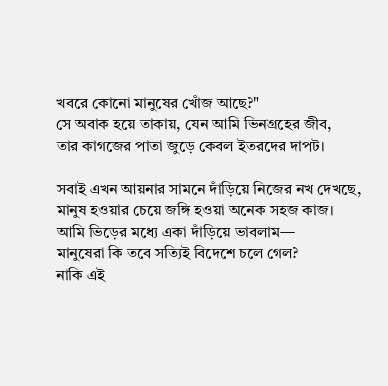খবরে কোনো মানুষের খোঁজ আছে?"
সে অবাক হয়ে তাকায়, যেন আমি ভিনগ্রহের জীব,
তার কাগজের পাতা জুড়ে কেবল ইতরদের দাপট।

সবাই এখন আয়নার সামনে দাঁড়িয়ে নিজের নখ দেখছে,
মানুষ হওয়ার চেয়ে জঙ্গি হওয়া অনেক সহজ কাজ।
আমি ভিড়ের মধ্যে একা দাঁড়িয়ে ভাবলাম—
মানুষেরা কি তবে সত্যিই বিদেশে চলে গেল?
নাকি এই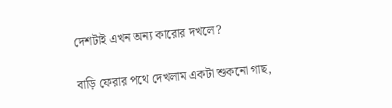দেশটাই এখন অন্য কারোর দখলে?

বাড়ি ফেরার পথে দেখলাম একটা শুকনো গাছ,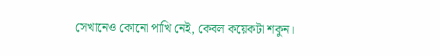সেখানেও কোনো পাখি নেই, কেবল কয়েকটা শকুন।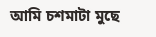আমি চশমাটা মুছে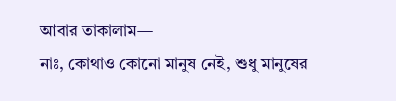আবার তাকালাম—
নাঃ, কোথাও কোনো মানুষ নেই, শুধু মানুষের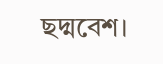ছদ্মবেশ।